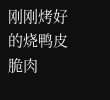刚刚烤好的烧鸭皮脆肉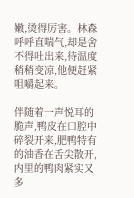嫩,烫得厉害。林森呼呼直喘气,却是舍不得吐出来,待温度稍稍变凉,他便赶紧咀嚼起来。

伴随着一声悦耳的脆声,鸭皮在口腔中碎裂开来,肥鸭特有的油香在舌尖散开,内里的鸭肉紧实又多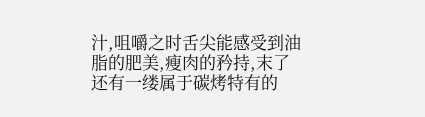汁,咀嚼之时舌尖能感受到油脂的肥美,瘦肉的矜持,末了还有一缕属于碳烤特有的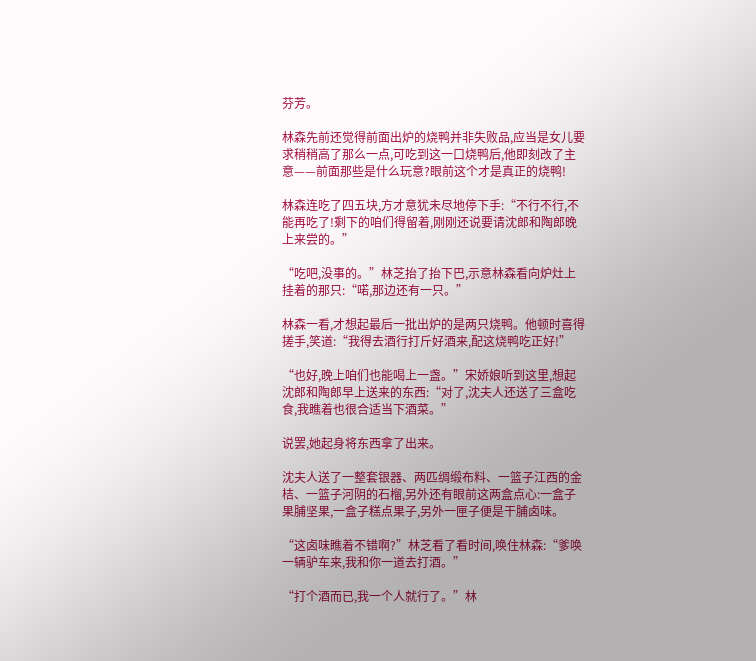芬芳。

林森先前还觉得前面出炉的烧鸭并非失败品,应当是女儿要求稍稍高了那么一点,可吃到这一口烧鸭后,他即刻改了主意——前面那些是什么玩意?眼前这个才是真正的烧鸭!

林森连吃了四五块,方才意犹未尽地停下手:“不行不行,不能再吃了!剩下的咱们得留着,刚刚还说要请沈郎和陶郎晚上来尝的。”

“吃吧,没事的。”林芝抬了抬下巴,示意林森看向炉灶上挂着的那只:“喏,那边还有一只。”

林森一看,才想起最后一批出炉的是两只烧鸭。他顿时喜得搓手,笑道:“我得去酒行打斤好酒来,配这烧鸭吃正好!”

“也好,晚上咱们也能喝上一盏。”宋娇娘听到这里,想起沈郎和陶郎早上送来的东西:“对了,沈夫人还送了三盒吃食,我瞧着也很合适当下酒菜。”

说罢,她起身将东西拿了出来。

沈夫人送了一整套银器、两匹绸缎布料、一篮子江西的金桔、一篮子河阴的石榴,另外还有眼前这两盒点心:一盒子果脯坚果,一盒子糕点果子,另外一匣子便是干脯卤味。

“这卤味瞧着不错啊?”林芝看了看时间,唤住林森:“爹唤一辆驴车来,我和你一道去打酒。”

“打个酒而已,我一个人就行了。”林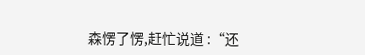森愣了愣,赶忙说道 :“还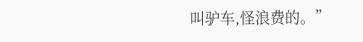叫驴车,怪浪费的。”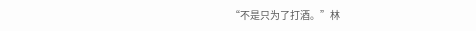“不是只为了打酒。”林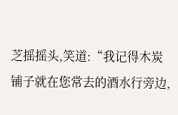芝摇摇头,笑道:“我记得木炭铺子就在您常去的酒水行旁边,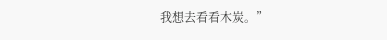我想去看看木炭。”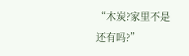“木炭?家里不是还有吗?”